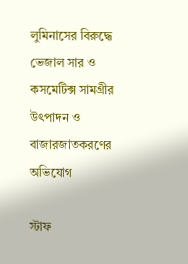লুমিনাসের বিরুদ্ধে ভেজাল সার ও কসমেটিক্স সামগ্রীর উৎপাদন ও বাজারজাতকরণের অভিযোগ

স্টাফ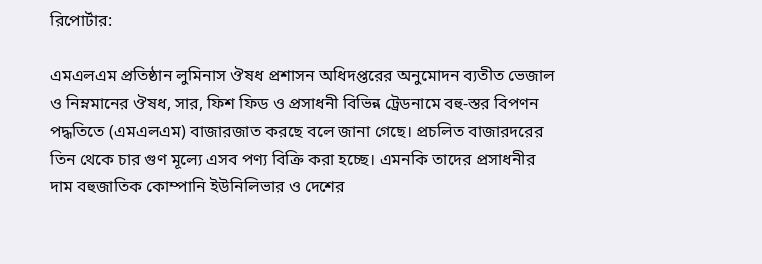রিপোর্টার:

এমএলএম প্রতিষ্ঠান লুমিনাস ঔষধ প্রশাসন অধিদপ্তরের অনুমোদন ব্যতীত ভেজাল ও নিম্নমানের ঔষধ, সার, ফিশ ফিড ও প্রসাধনী বিভিন্ন ট্রেডনামে বহু-স্তর বিপণন পদ্ধতিতে (এমএলএম) বাজারজাত করছে বলে জানা গেছে। প্রচলিত বাজারদরের তিন থেকে চার গুণ মূল্যে এসব পণ্য বিক্রি করা হচ্ছে। এমনকি তাদের প্রসাধনীর দাম বহুজাতিক কোম্পানি ইউনিলিভার ও দেশের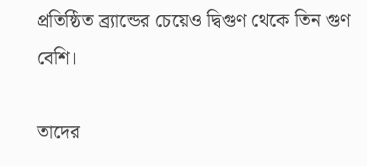প্রতিষ্ঠিত ব্র্যান্ডের চেয়েও দ্বিগুণ থেকে তিন গুণ বেশি।

তাদের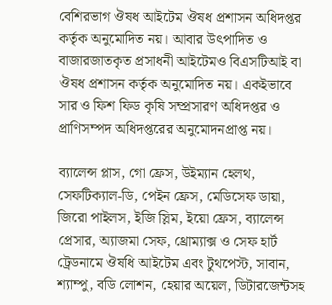বেশিরভাগ ঔষধ আইটেম ঔষধ প্রশাসন অধিদপ্তর কর্তৃক অনুমোদিত নয়। আবার উৎপাদিত ও বাজারজাতকৃত প্রসাধনী আইটেমও বিএসটিআই বা ঔষধ প্রশাসন কর্তৃক অনুমোদিত নয়। একইভাবে সার ও ফিশ ফিড কৃষি সম্প্রসারণ অধিদপ্তর ও প্রাণিসম্পদ অধিদপ্তরের অনুমোদনপ্রাপ্ত নয়।

ব্যালেন্স প্লাস, গো ফ্রেস, উইম্যান হেলথ, সেফটিক্যাল-ডি, পেইন ফ্রেস, মেডিসেফ ডায়া, জিরো পাইলস, ইজি স্লিম, ইয়ো ফ্রেস, ব্যালেন্স প্রেসার, অ্যাজমা সেফ, থ্রোম্যাক্স ও সেফ হার্ট ট্রেডনামে ঔষধি আইটেম এবং টুথপেস্ট, সাবান, শ্যাম্পু, বডি লোশন, হেয়ার অয়েল, ডিটারজেন্টসহ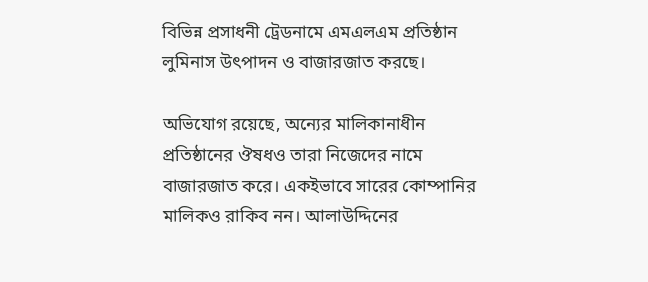বিভিন্ন প্রসাধনী ট্রেডনামে এমএলএম প্রতিষ্ঠান লুমিনাস উৎপাদন ও বাজারজাত করছে।

অভিযোগ রয়েছে, অন্যের মালিকানাধীন প্রতিষ্ঠানের ঔষধও তারা নিজেদের নামে বাজারজাত করে। একইভাবে সারের কোম্পানির মালিকও রাকিব নন। আলাউদ্দিনের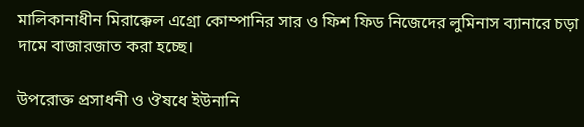মালিকানাধীন মিরাক্কেল এগ্রো কোম্পানির সার ও ফিশ ফিড নিজেদের লুমিনাস ব্যানারে চড়া দামে বাজারজাত করা হচ্ছে।

উপরোক্ত প্রসাধনী ও ঔষধে ইউনানি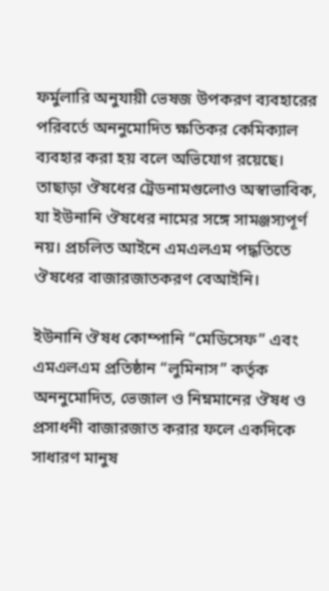ফর্মুলারি অনুযায়ী ভেষজ উপকরণ ব্যবহারের পরিবর্তে অননুমোদিত ক্ষতিকর কেমিক্যাল ব্যবহার করা হয় বলে অভিযোগ রয়েছে। তাছাড়া ঔষধের ট্রেডনামগুলোও অস্বাভাবিক, যা ইউনানি ঔষধের নামের সঙ্গে সামঞ্জস্যপূর্ণ নয়। প্রচলিত আইনে এমএলএম পদ্ধতিতে ঔষধের বাজারজাতকরণ বেআইনি।

ইউনানি ঔষধ কোম্পানি “মেডিসেফ” এবং এমএলএম প্রতিষ্ঠান “লুমিনাস” কর্তৃক অননুমোদিত, ভেজাল ও নিম্নমানের ঔষধ ও প্রসাধনী বাজারজাত করার ফলে একদিকে সাধারণ মানুষ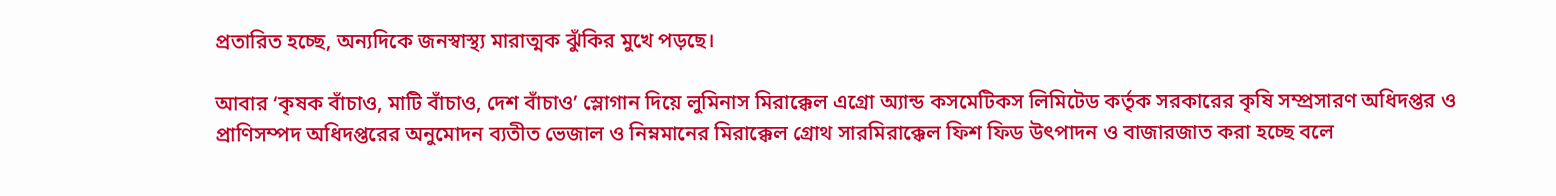প্রতারিত হচ্ছে, অন্যদিকে জনস্বাস্থ্য মারাত্মক ঝুঁকির মুখে পড়ছে।

আবার ‘কৃষক বাঁচাও, মাটি বাঁচাও, দেশ বাঁচাও’ স্লোগান দিয়ে লুমিনাস মিরাক্কেল এগ্রো অ্যান্ড কসমেটিকস লিমিটেড কর্তৃক সরকারের কৃষি সম্প্রসারণ অধিদপ্তর ও প্রাণিসম্পদ অধিদপ্তরের অনুমোদন ব্যতীত ভেজাল ও নিম্নমানের মিরাক্কেল গ্রোথ সারমিরাক্কেল ফিশ ফিড উৎপাদন ও বাজারজাত করা হচ্ছে বলে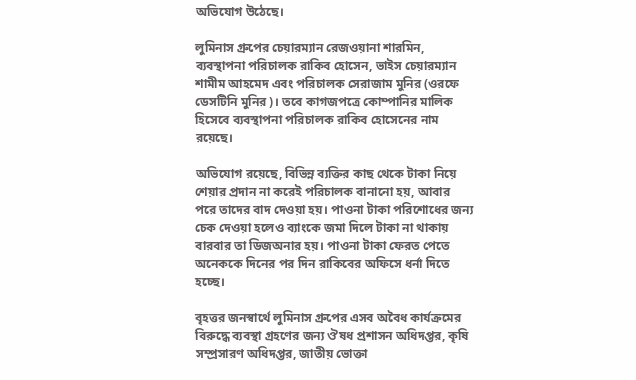অভিযোগ উঠেছে।

লুমিনাস গ্রুপের চেয়ারম্যান রেজওয়ানা শারমিন, ব্যবস্থাপনা পরিচালক রাকিব হোসেন, ভাইস চেয়ারম্যান শামীম আহমেদ এবং পরিচালক সেরাজাম মুনির (ওরফে ডেসটিনি মুনির)। তবে কাগজপত্রে কোম্পানির মালিক হিসেবে ব্যবস্থাপনা পরিচালক রাকিব হোসেনের নাম রয়েছে।

অভিযোগ রয়েছে, বিভিন্ন ব্যক্তির কাছ থেকে টাকা নিয়ে শেয়ার প্রদান না করেই পরিচালক বানানো হয়, আবার পরে তাদের বাদ দেওয়া হয়। পাওনা টাকা পরিশোধের জন্য চেক দেওয়া হলেও ব্যাংকে জমা দিলে টাকা না থাকায় বারবার তা ডিজঅনার হয়। পাওনা টাকা ফেরত পেতে অনেককে দিনের পর দিন রাকিবের অফিসে ধর্না দিতে হচ্ছে।

বৃহত্তর জনস্বার্থে লুমিনাস গ্রুপের এসব অবৈধ কার্যক্রমের বিরুদ্ধে ব্যবস্থা গ্রহণের জন্য ঔষধ প্রশাসন অধিদপ্তর, কৃষি সম্প্রসারণ অধিদপ্তর, জাতীয় ভোক্তা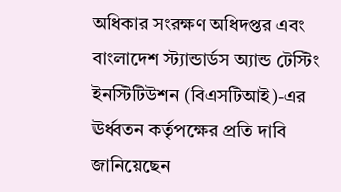অধিকার সংরক্ষণ অধিদপ্তর এবং বাংলাদেশ স্ট্যান্ডার্ডস অ্যান্ড টেস্টিং ইনস্টিটিউশন (বিএসটিআই)-এর ঊর্ধ্বতন কর্তৃপক্ষের প্রতি দাবি জানিয়েছেন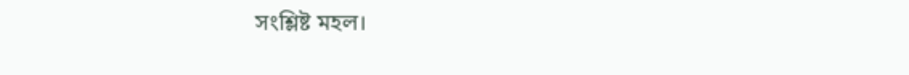সংশ্লিষ্ট মহল।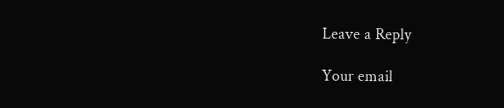Leave a Reply

Your email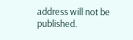address will not be published.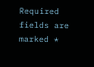Required fields are marked *